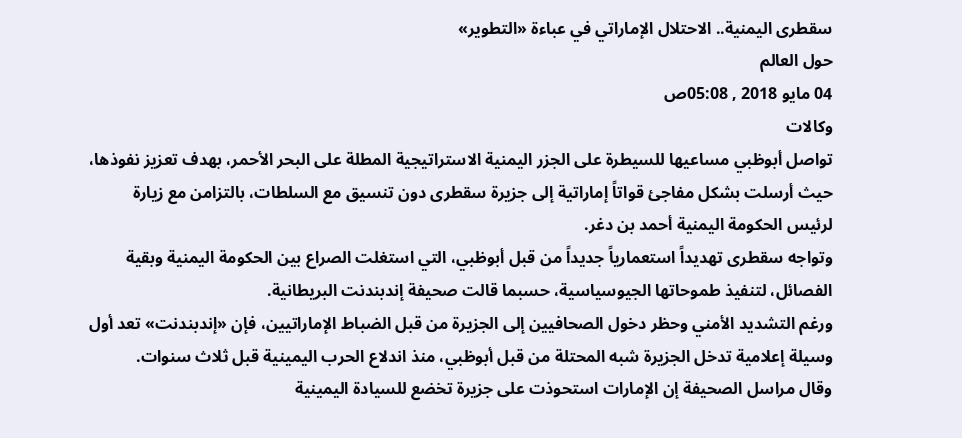سقطرى اليمنية.. الاحتلال الإماراتي في عباءة «التطوير»
حول العالم
04 مايو 2018 , 05:08ص
وكالات
تواصل أبوظبي مساعيها للسيطرة على الجزر اليمنية الاستراتيجية المطلة على البحر الأحمر، بهدف تعزيز نفوذها، حيث أرسلت بشكل مفاجئ قواتاً إماراتية إلى جزيرة سقطرى دون تنسيق مع السلطات، بالتزامن مع زيارة لرئيس الحكومة اليمنية أحمد بن دغر.
وتواجه سقطرى تهديداً استعمارياً جديداً من قبل أبوظبي، التي استغلت الصراع بين الحكومة اليمنية وبقية الفصائل، لتنفيذ طموحاتها الجيوسياسية، حسبما قالت صحيفة إندبندنت البريطانية.
ورغم التشديد الأمني وحظر دخول الصحافيين إلى الجزيرة من قبل الضباط الإماراتيين، فإن «إندبندنت» تعد أول وسيلة إعلامية تدخل الجزيرة شبه المحتلة من قبل أبوظبي، منذ اندلاع الحرب اليمينية قبل ثلاث سنوات.
وقال مراسل الصحيفة إن الإمارات استحوذت على جزيرة تخضع للسيادة اليمينية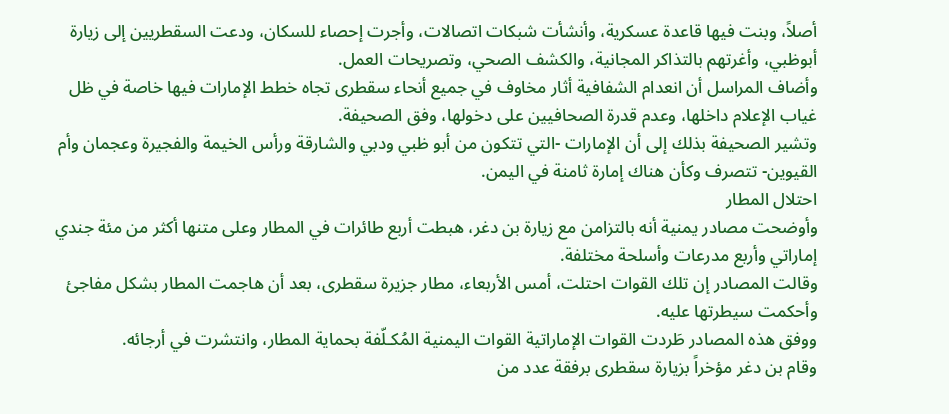أصلاً، وبنت فيها قاعدة عسكرية، وأنشأت شبكات اتصالات، وأجرت إحصاء للسكان، ودعت السقطريين إلى زيارة أبوظبي، وأغرتهم بالتذاكر المجانية، والكشف الصحي، وتصريحات العمل.
وأضاف المراسل أن انعدام الشفافية أثار مخاوف في جميع أنحاء سقطرى تجاه خطط الإمارات فيها خاصة في ظل غياب الإعلام داخلها، وعدم قدرة الصحافيين على دخولها، وفق الصحيفة.
وتشير الصحيفة بذلك إلى أن الإمارات -التي تتكون من أبو ظبي ودبي والشارقة ورأس الخيمة والفجيرة وعجمان وأم القيوين- تتصرف وكأن هناك إمارة ثامنة في اليمن.
احتلال المطار
وأوضحت مصادر يمنية أنه بالتزامن مع زيارة بن دغر، هبطت أربع طائرات في المطار وعلى متنها أكثر من مئة جندي إماراتي وأربع مدرعات وأسلحة مختلفة.
وقالت المصادر إن تلك القوات احتلت، أمس الأربعاء، مطار جزيرة سقطرى، بعد أن هاجمت المطار بشكل مفاجئ وأحكمت سيطرتها عليه.
ووفق هذه المصادر طَردت القوات الإماراتية القوات اليمنية المُكـلّفة بحماية المطار، وانتشرت في أرجائه.
وقام بن دغر مؤخراً بزيارة سقطرى برفقة عدد من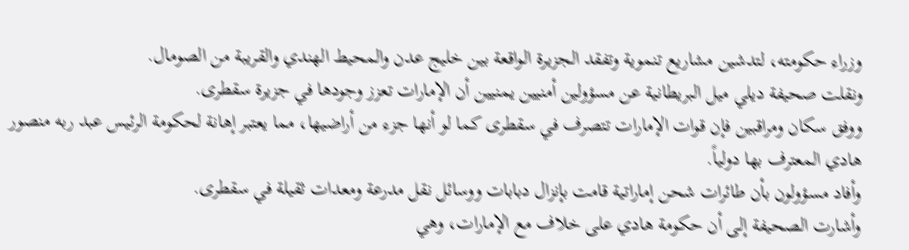وزراء حكومته، لتدشين مشاريع تنموية وتفقد الجزيرة الواقعة بين خليج عدن والمحيط الهندي والقريبة من الصومال.
ونقلت صحيفة ديلي ميل البريطانية عن مسؤولين أمنيين يمنيين أن الإمارات تعزز وجودها في جزيرة سقطرى.
ووفق سكان ومراقبين فإن قوات الإمارات تتصرف في سقطرى كما لو أنها جزء من أراضيها، مما يعتبر إهانة لحكومة الرئيس عبد ربه منصور هادي المعترف بها دولياً.
وأفاد مسؤولون بأن طائرات شحن إماراتية قامت بإنزال دبابات ووسائل نقل مدرعة ومعدات ثقيلة في سقطرى.
وأشارت الصحيفة إلى أن حكومة هادي على خلاف مع الإمارات، وهي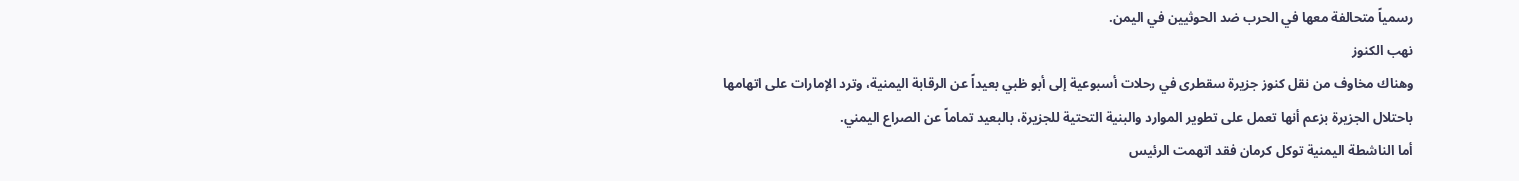رسمياً متحالفة معها في الحرب ضد الحوثيين في اليمن.
نهب الكنوز
وهناك مخاوف من نقل كنوز جزيرة سقطرى في رحلات أسبوعية إلى أبو ظبي بعيداً عن الرقابة اليمنية، وترد الإمارات على اتهامها باحتلال الجزيرة بزعم أنها تعمل على تطوير الموارد والبنية التحتية للجزيرة، بالبعيد تماماً عن الصراع اليمني.
أما الناشطة اليمنية توكل كرمان فقد اتهمت الرئيس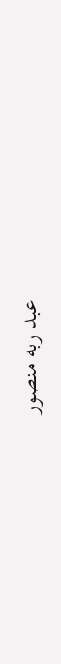عبد ربه منصور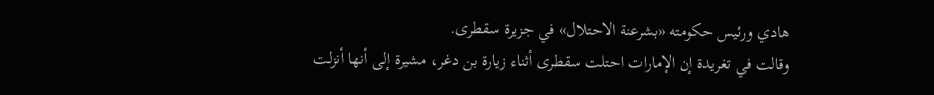هادي ورئيس حكومته «بشرعنة الاحتلال» في جزيرة سقطرى.
وقالت في تغريدة إن الإمارات احتلت سقطرى أثناء زيارة بن دغر، مشيرة إلى أنها أنزلت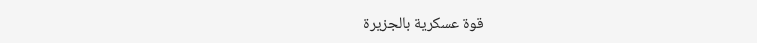قوة عسكرية بالجزيرة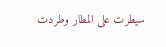سيطرت على المطار وطردت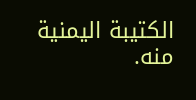الكتيبة اليمنية منه.